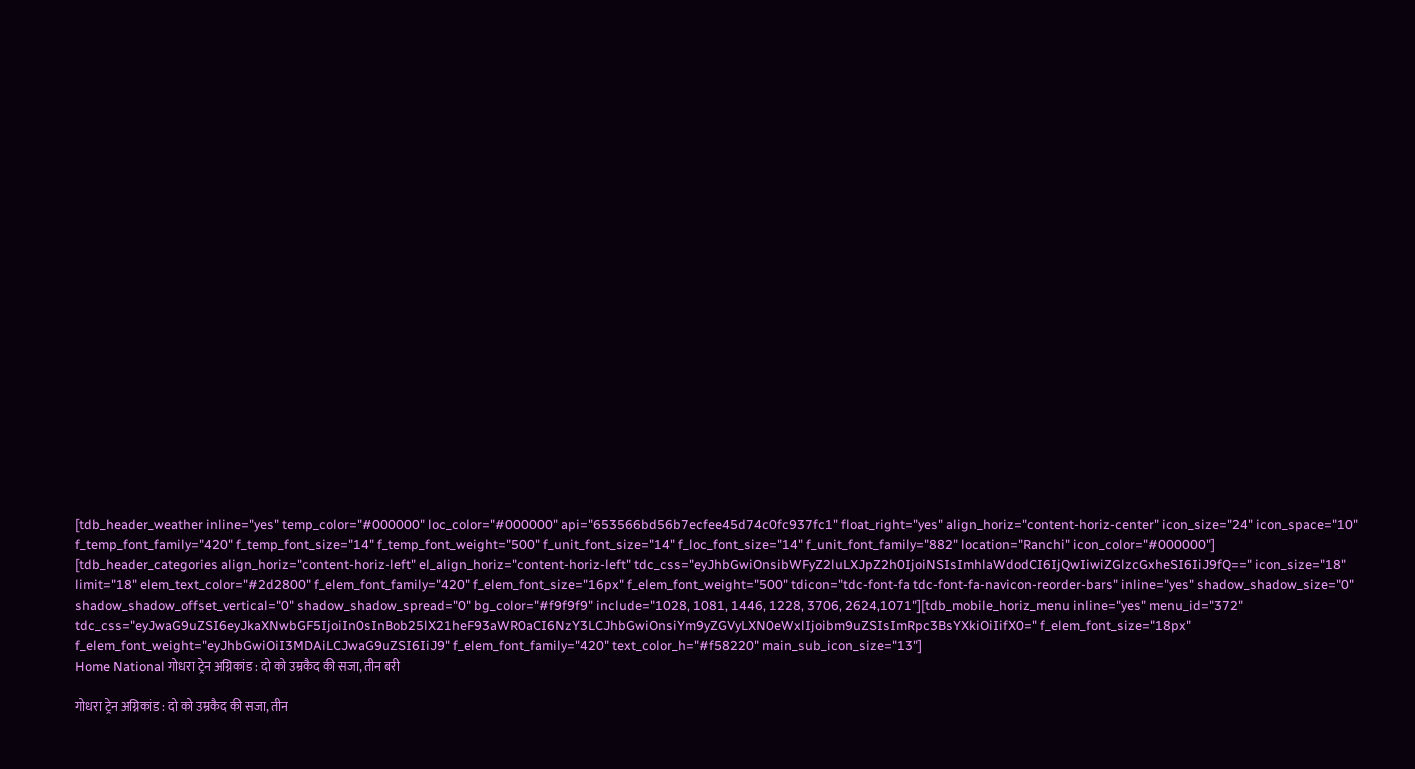[tdb_header_weather inline="yes" temp_color="#000000" loc_color="#000000" api="653566bd56b7ecfee45d74c0fc937fc1" float_right="yes" align_horiz="content-horiz-center" icon_size="24" icon_space="10" f_temp_font_family="420" f_temp_font_size="14" f_temp_font_weight="500" f_unit_font_size="14" f_loc_font_size="14" f_unit_font_family="882" location="Ranchi" icon_color="#000000"]
[tdb_header_categories align_horiz="content-horiz-left" el_align_horiz="content-horiz-left" tdc_css="eyJhbGwiOnsibWFyZ2luLXJpZ2h0IjoiNSIsImhlaWdodCI6IjQwIiwiZGlzcGxheSI6IiJ9fQ==" icon_size="18" limit="18" elem_text_color="#2d2800" f_elem_font_family="420" f_elem_font_size="16px" f_elem_font_weight="500" tdicon="tdc-font-fa tdc-font-fa-navicon-reorder-bars" inline="yes" shadow_shadow_size="0" shadow_shadow_offset_vertical="0" shadow_shadow_spread="0" bg_color="#f9f9f9" include="1028, 1081, 1446, 1228, 3706, 2624,1071"][tdb_mobile_horiz_menu inline="yes" menu_id="372" tdc_css="eyJwaG9uZSI6eyJkaXNwbGF5IjoiIn0sInBob25lX21heF93aWR0aCI6NzY3LCJhbGwiOnsiYm9yZGVyLXN0eWxlIjoibm9uZSIsImRpc3BsYXkiOiIifX0=" f_elem_font_size="18px" f_elem_font_weight="eyJhbGwiOiI3MDAiLCJwaG9uZSI6IiJ9" f_elem_font_family="420" text_color_h="#f58220" main_sub_icon_size="13"]
Home National गोधरा ट्रेन अग्निकांड : दो को उम्रकैद की सजा, तीन बरी

गोधरा ट्रेन अग्निकांड : दो को उम्रकैद की सजा, तीन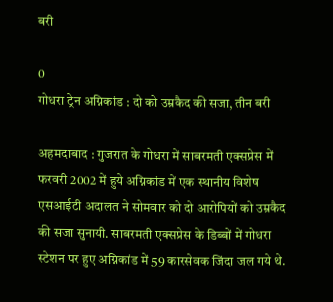बरी

0
गोधरा ट्रेन अग्निकांड : दो को उम्रकैद की सजा, तीन बरी

अहमदाबाद : गुजरात के गोधरा में साबरमती एक्सप्रेस में फरवरी 2002 में हुये अग्निकांड में एक स्थानीय विशेष एसआईटी अदालत ने सोमवार को दो आरोपियों को उम्रकैद की सजा सुनायी. साबरमती एक्सप्रेस के डिब्बों में गोधरा स्टेशन पर हुए अग्निकांड में 59 कारसेवक जिंदा जल गये थे.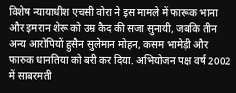विशेष न्यायाधीश एचसी वोरा ने इस मामले में फारूक भाना और इमरान शेरू को उम्र कैद की सजा सुनायी, जबकि तीन अन्य आरोपियों हुसैन सुलेमान मोहन, कसम भामेड़ी और फारुक धानतिया को बरी कर दिया. अभियोजन पक्ष वर्ष 2002 में साबरमती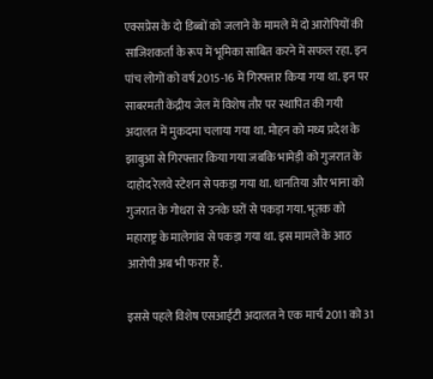एक्सप्रेस के दो डिब्बों को जलाने के मामले में दो आरोपियों की साजिशकर्ता के रूप में भूमिका साबित करने में सफल रहा. इन पांच लोगों को वर्ष 2015-16 में गिरफ्तार किया गया था. इन पर साबरमती केंद्रीय जेल में विशेष तौर पर स्थापित की गयी अदालत में मुकदमा चलाया गया था. मोहन को मध्य प्रदेश के झाबुआ से गिरफ्तार किया गया जबकि भामेड़ी को गुजरात के दाहोद रेलवे स्टेशन से पकड़ा गया था. धानतिया और भाना को गुजरात के गोधरा से उनके घरों से पकड़ा गया. भूतक को महाराष्ट्र के मालेगांव से पकड़ा गया था. इस मामले के आठ आरोपी अब भी फरार हैं.

इससे पहले विशेष एसआईटी अदालत ने एक मार्च 2011 को 31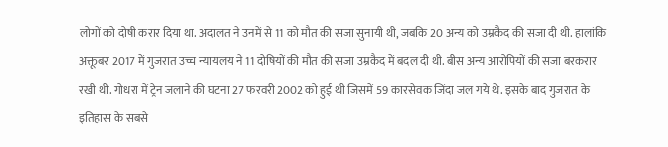लोगों को दोषी करार दिया था. अदालत ने उनमें से 11 को मौत की सजा सुनायी थी, जबकि 20 अन्य को उम्रकैद की सजा दी थी. हालांकि अक्तूबर 2017 में गुजरात उच्च न्यायलय ने 11 दोषियों की मौत की सजा उम्रकैद में बदल दी थी. बीस अन्य आरोपियों की सजा बरकरार रखी थी. गोधरा में ट्रेन जलाने की घटना 27 फरवरी 2002 को हुई थी जिसमें 59 कारसेवक जिंदा जल गये थे. इसके बाद गुजरात के इतिहास के सबसे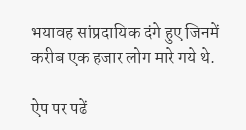भयावह सांप्रदायिक दंगे हुए जिनमें करीब एक हजार लोग मारे गये थे.

ऐप पर पढें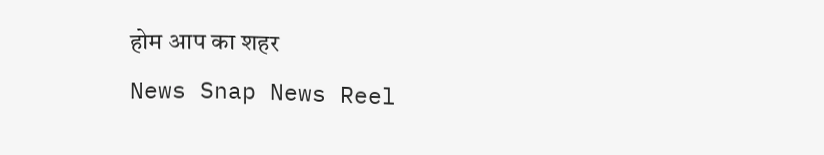होम आप का शहर
News Snap News Reel